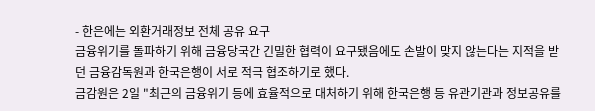- 한은에는 외환거래정보 전체 공유 요구
금융위기를 돌파하기 위해 금융당국간 긴밀한 협력이 요구됐음에도 손발이 맞지 않는다는 지적을 받던 금융감독원과 한국은행이 서로 적극 협조하기로 했다.
금감원은 2일 "최근의 금융위기 등에 효율적으로 대처하기 위해 한국은행 등 유관기관과 정보공유를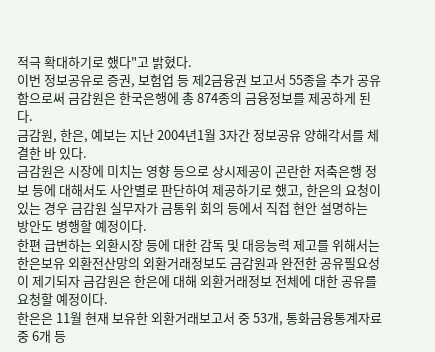적극 확대하기로 했다"고 밝혔다.
이번 정보공유로 증권, 보험업 등 제2금융권 보고서 55종을 추가 공유함으로써 금감원은 한국은행에 총 874종의 금융정보를 제공하게 된다.
금감원, 한은, 예보는 지난 2004년1월 3자간 정보공유 양해각서를 체결한 바 있다.
금감원은 시장에 미치는 영향 등으로 상시제공이 곤란한 저축은행 정보 등에 대해서도 사안별로 판단하여 제공하기로 했고, 한은의 요청이 있는 경우 금감원 실무자가 금통위 회의 등에서 직접 현안 설명하는 방안도 병행할 예정이다.
한편 급변하는 외환시장 등에 대한 감독 및 대응능력 제고를 위해서는 한은보유 외환전산망의 외환거래정보도 금감원과 완전한 공유필요성이 제기되자 금감원은 한은에 대해 외환거래정보 전체에 대한 공유를 요청할 예정이다.
한은은 11월 현재 보유한 외환거래보고서 중 53개, 통화금융통계자료 중 6개 등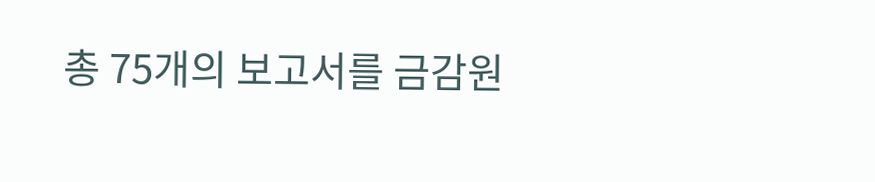총 75개의 보고서를 금감원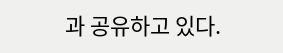과 공유하고 있다.